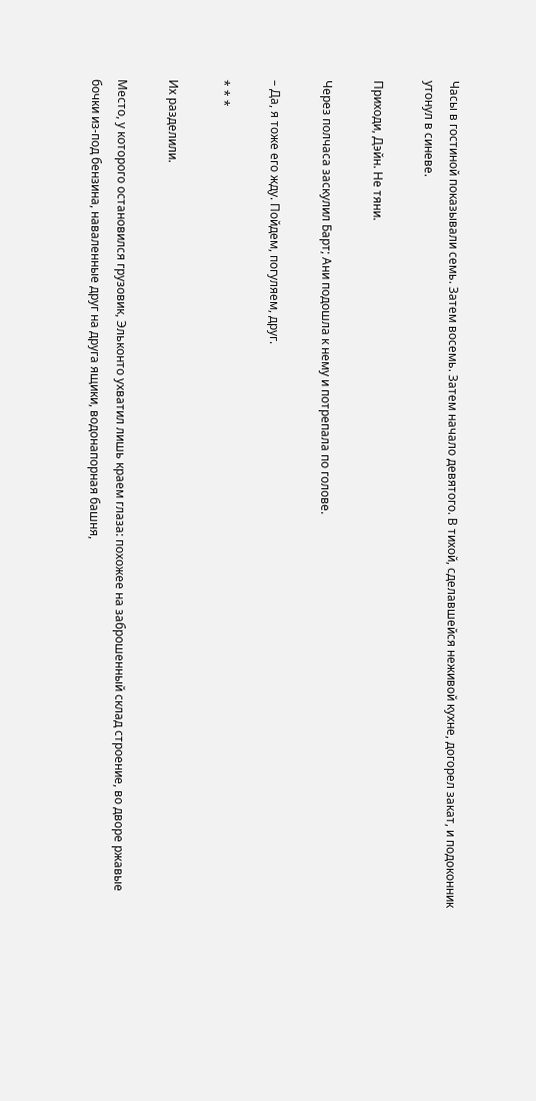Часы в гостиной показывали семь. Затем восемь. Затем начало девятого. В тихой, сделавшейся неживой кухне, догорел закат, и подоконник утонул в синеве.

Приходи, Дэйн. Не тяни.

Через полчаса заскулил Барт; Ани подошла к нему и потрепала по голове.

– Да, я тоже его жду. Пойдем, погуляем, друг.

* * *

Их разделили.

Место, у которого остановился грузовик, Эльконто ухватил лишь краем глаза: похожее на заброшенный склад строение, во дворе ржавые бочки из-под бензина, наваленные друг на друга ящики, водонапорная башня,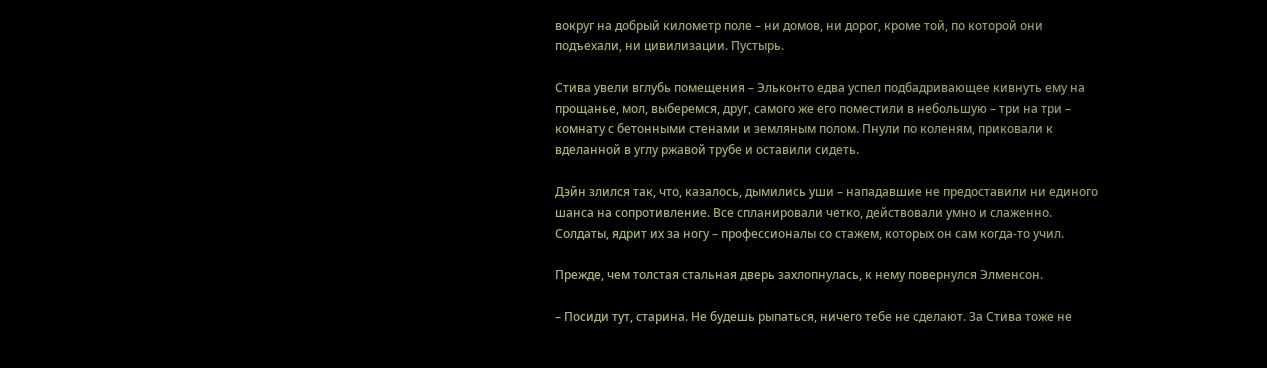вокруг на добрый километр поле – ни домов, ни дорог, кроме той, по которой они подъехали, ни цивилизации. Пустырь.

Стива увели вглубь помещения – Эльконто едва успел подбадривающее кивнуть ему на прощанье, мол, выберемся, друг, самого же его поместили в небольшую – три на три – комнату с бетонными стенами и земляным полом. Пнули по коленям, приковали к вделанной в углу ржавой трубе и оставили сидеть.

Дэйн злился так, что, казалось, дымились уши – нападавшие не предоставили ни единого шанса на сопротивление. Все спланировали четко, действовали умно и слаженно. Солдаты, ядрит их за ногу – профессионалы со стажем, которых он сам когда-то учил.

Прежде, чем толстая стальная дверь захлопнулась, к нему повернулся Элменсон.

– Посиди тут, старина. Не будешь рыпаться, ничего тебе не сделают. За Стива тоже не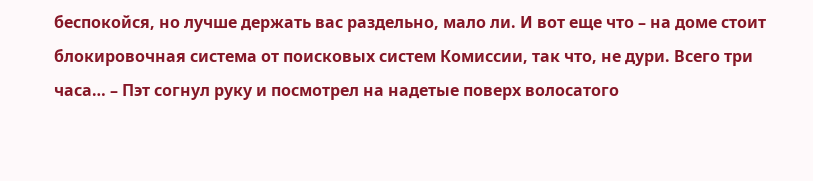беспокойся, но лучше держать вас раздельно, мало ли. И вот еще что – на доме стоит блокировочная система от поисковых систем Комиссии, так что, не дури. Всего три часа… – Пэт согнул руку и посмотрел на надетые поверх волосатого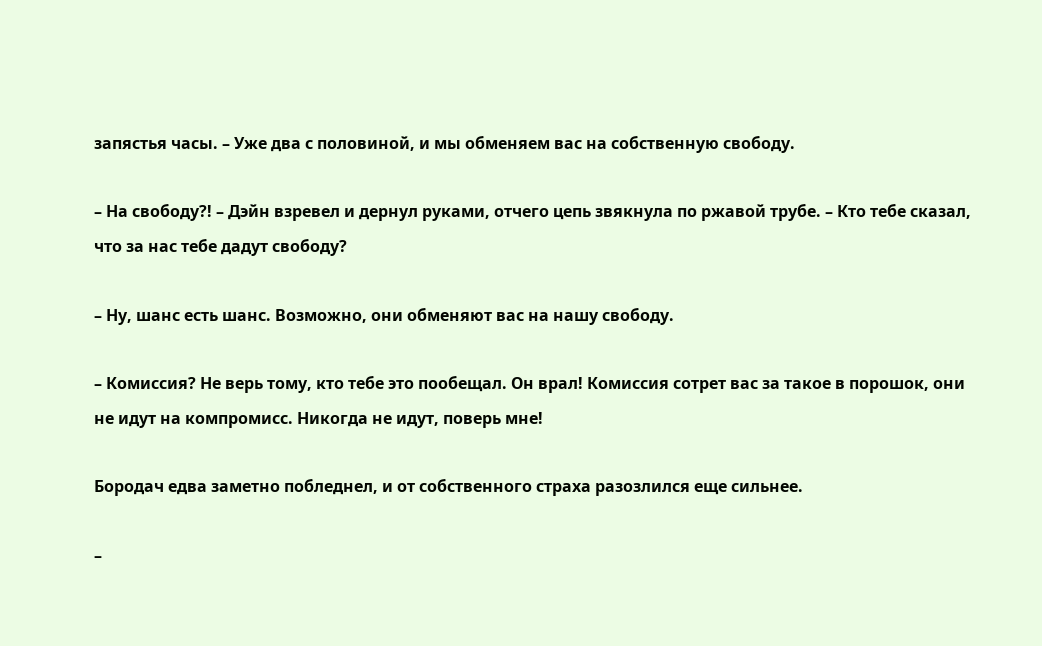запястья часы. – Уже два с половиной, и мы обменяем вас на собственную свободу.

– На свободу?! – Дэйн взревел и дернул руками, отчего цепь звякнула по ржавой трубе. – Кто тебе сказал, что за нас тебе дадут свободу?

– Ну, шанс есть шанс. Возможно, они обменяют вас на нашу свободу.

– Комиссия? Не верь тому, кто тебе это пообещал. Он врал! Комиссия сотрет вас за такое в порошок, они не идут на компромисс. Никогда не идут, поверь мне!

Бородач едва заметно побледнел, и от собственного страха разозлился еще сильнее.

–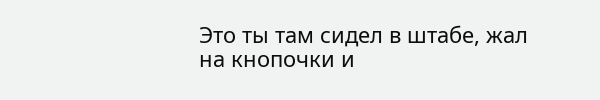Это ты там сидел в штабе, жал на кнопочки и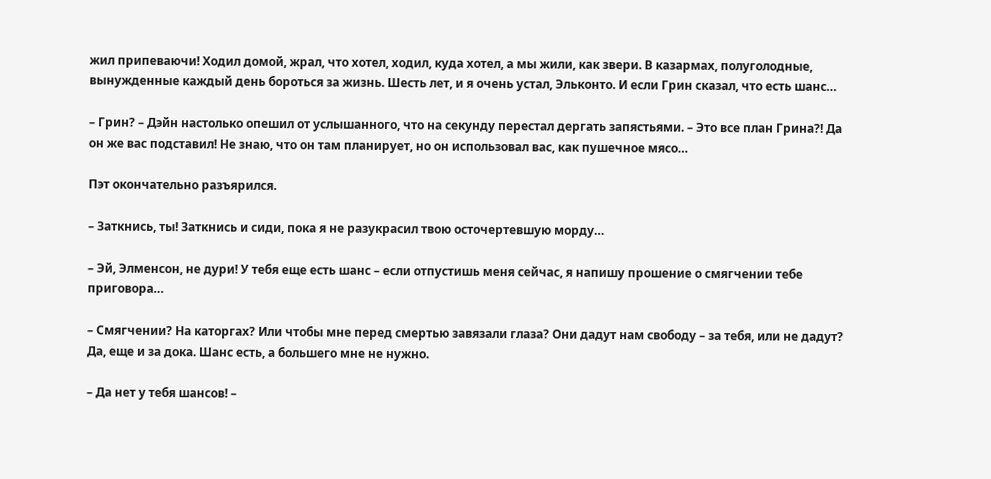жил припеваючи! Ходил домой, жрал, что хотел, ходил, куда хотел, а мы жили, как звери. В казармах, полуголодные, вынужденные каждый день бороться за жизнь. Шесть лет, и я очень устал, Эльконто. И если Грин сказал, что есть шанс…

– Грин? – Дэйн настолько опешил от услышанного, что на секунду перестал дергать запястьями. – Это все план Грина?! Да он же вас подставил! Не знаю, что он там планирует, но он использовал вас, как пушечное мясо…

Пэт окончательно разъярился.

– Заткнись, ты! Заткнись и сиди, пока я не разукрасил твою осточертевшую морду…

– Эй, Элменсон, не дури! У тебя еще есть шанс – если отпустишь меня сейчас, я напишу прошение о смягчении тебе приговора…

– Смягчении? На каторгах? Или чтобы мне перед смертью завязали глаза? Они дадут нам свободу – за тебя, или не дадут? Да, еще и за дока. Шанс есть, а большего мне не нужно.

– Да нет у тебя шансов! –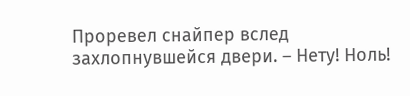Проревел снайпер вслед захлопнувшейся двери. – Нету! Ноль!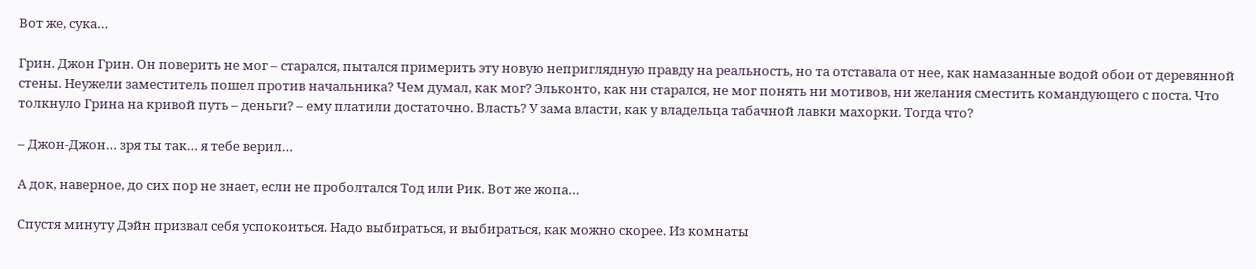Вот же, сука…

Грин. Джон Грин. Он поверить не мог – старался, пытался примерить эту новую неприглядную правду на реальность, но та отставала от нее, как намазанные водой обои от деревянной стены. Неужели заместитель пошел против начальника? Чем думал, как мог? Эльконто, как ни старался, не мог понять ни мотивов, ни желания сместить командующего с поста. Что толкнуло Грина на кривой путь – деньги? – ему платили достаточно. Власть? У зама власти, как у владельца табачной лавки махорки. Тогда что?

– Джон-Джон… зря ты так… я тебе верил…

А док, наверное, до сих пор не знает, если не проболтался Тод или Рик. Вот же жопа…

Спустя минуту Дэйн призвал себя успокоиться. Надо выбираться, и выбираться, как можно скорее. Из комнаты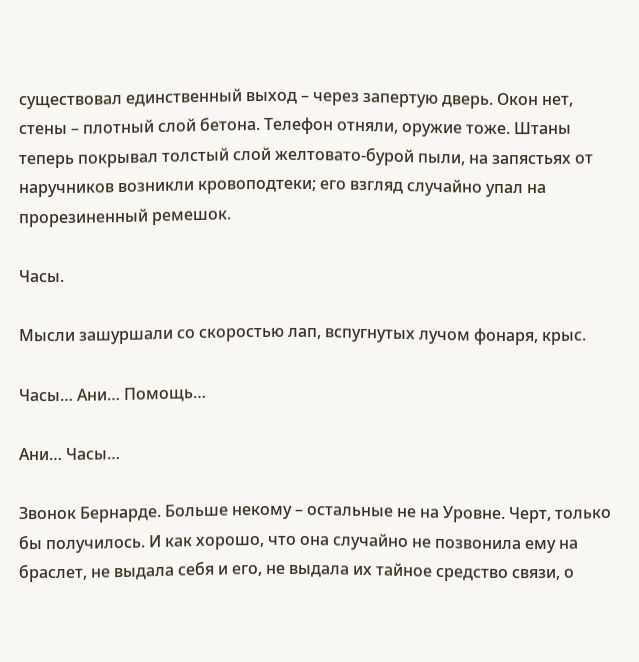существовал единственный выход – через запертую дверь. Окон нет, стены – плотный слой бетона. Телефон отняли, оружие тоже. Штаны теперь покрывал толстый слой желтовато-бурой пыли, на запястьях от наручников возникли кровоподтеки; его взгляд случайно упал на прорезиненный ремешок.

Часы.

Мысли зашуршали со скоростью лап, вспугнутых лучом фонаря, крыс.

Часы… Ани… Помощь…

Ани… Часы…

Звонок Бернарде. Больше некому – остальные не на Уровне. Черт, только бы получилось. И как хорошо, что она случайно не позвонила ему на браслет, не выдала себя и его, не выдала их тайное средство связи, о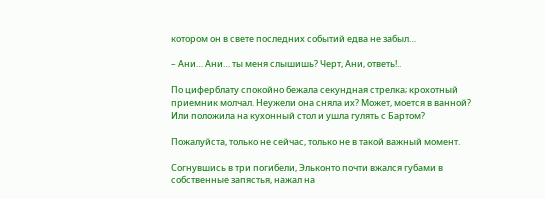котором он в свете последних событий едва не забыл…

– Ани… Ани… ты меня слышишь? Черт, Ани, ответь!..

По циферблату спокойно бежала секундная стрелка; крохотный приемник молчал. Неужели она сняла их? Может, моется в ванной? Или положила на кухонный стол и ушла гулять с Бартом?

Пожалуйста, только не сейчас, только не в такой важный момент.

Согнувшись в три погибели, Эльконто почти вжался губами в собственные запястья, нажал на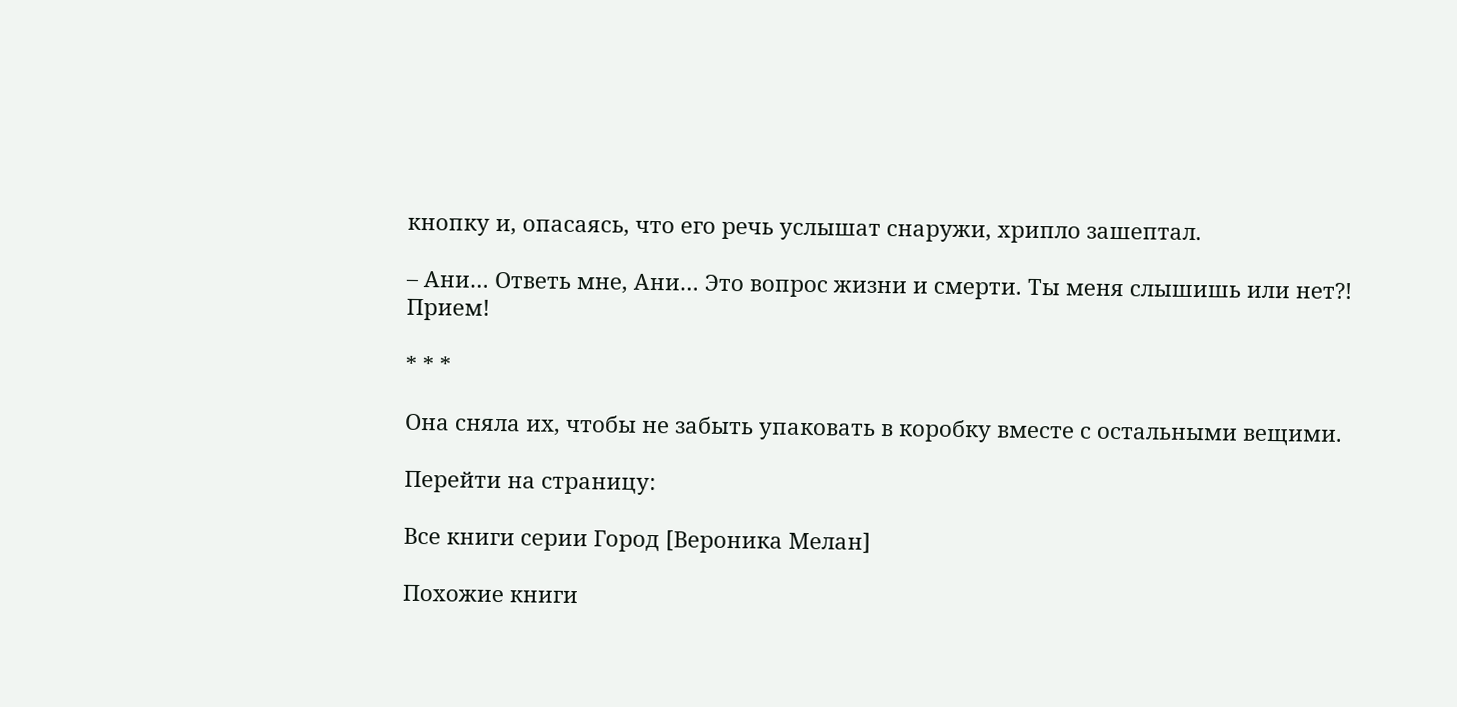кнопку и, опасаясь, что его речь услышат снаружи, хрипло зашептал.

– Ани… Ответь мне, Ани… Это вопрос жизни и смерти. Ты меня слышишь или нет?! Прием!

* * *

Она сняла их, чтобы не забыть упаковать в коробку вместе с остальными вещими.

Перейти на страницу:

Все книги серии Город [Вероника Мелан]

Похожие книги